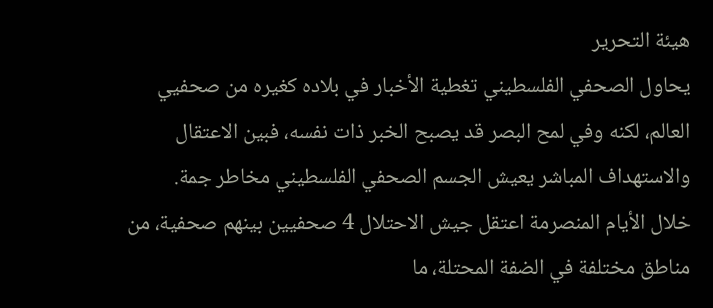هيئة التحرير
يحاول الصحفي الفلسطيني تغطية الأخبار في بلاده كغيره من صحفيي العالم، لكنه وفي لمح البصر قد يصبح الخبر ذات نفسه، فبين الاعتقال والاستهداف المباشر يعيش الجسم الصحفي الفلسطيني مخاطر جمة.
خلال الأيام المنصرمة اعتقل جيش الاحتلال 4 صحفيين بينهم صحفية، من مناطق مختلفة في الضفة المحتلة، ما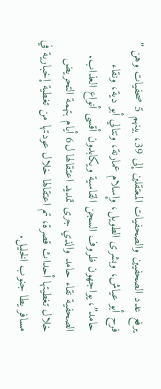يرفع عدد الصحفيين والصحفيات المعتقلين إلى 39، بينهم 5 صحفيات وهن ” فرح أبو عياش، وبشرى الطويل، وإسلام عمارنة، ونتالي أبو دية، ونقاء حامد”، يواجهون ظروف السجن القاسية ويكابدون أقسى أنواع العذاب.
الصحفية نقاء حامد والذي جرى تمديد اعتقالها ل6 أيام بتهمة التحريض خلال تغطيتها أحداث قصرة، تم اعتقالها خلال عودتها من تغطية إخبارية في مسافر يطا جنوب الخليل.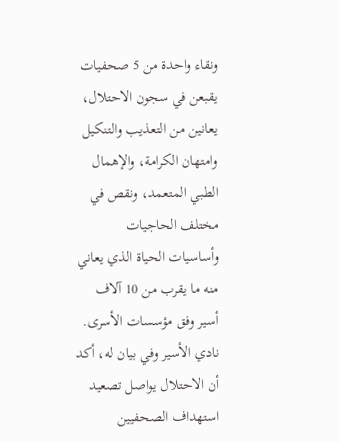ونقاء واحدة من 5 صحفيات يقبعن في سجون الاحتلال، يعانين من التعذيب والتنكيل وامتهان الكرامة، والإهمال الطبي المتعمد، ونقص في مختلف الحاجيات وأساسيات الحياة الذي يعاني منه ما يقرب من 10 آلاف أسير وفق مؤسسات الأسرى.
نادي الأسير وفي بيان له، أكد أن الاحتلال يواصل تصعيد استهداف الصحفيين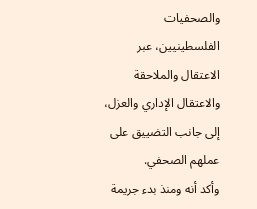والصحفيات الفلسطينيين، عبر الاعتقال والملاحقة والاعتقال الإداري والعزل، إلى جانب التضييق على عملهم الصحفي.
وأكد أنه ومنذ بدء جريمة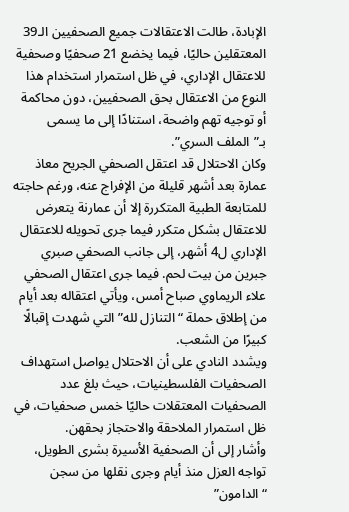الإبادة، طالت الاعتقالات جميع الصحفيين الـ39 المعتقلين حاليًا، فيما يخضع 21 صحفيًا وصحفية للاعتقال الإداري، في ظل استمرار استخدام هذا النوع من الاعتقال بحق الصحفيين، دون محاكمة أو توجيه تهم واضحة، استنادًا إلى ما يسمى بـ”الملف السري”.
وكان الاحتلال قد اعتقل الصحفي الجريح معاذ عمارة بعد أشهر قليلة من الإفراج عنه، ورغم حاجته للمتابعة الطبية المتكررة إلا أن عمارنة يتعرض للاعتقال بشكل متكرر فيما جرى تحويله للاعتقال الإداري ل4 أشهر، إلى جانب الصحفي صبري جبرين من بيت لحم. فيما جرى اعتقال الصحفي علاء الريماوي صباح أمس، ويأتي اعتقاله بعد أيام من إطلاق حملة “التنازل لله” التي شهدت إقبالًا كبيرًا من الشعب.
ويشدد النادي على أن الاحتلال يواصل استهداف الصحفيات الفلسطينيات، حيث بلغ عدد الصحفيات المعتقلات حاليًا خمس صحفيات، في ظل استمرار الملاحقة والاحتجاز بحقهن.
وأشار إلى أن الصحفية الأسيرة بشرى الطويل، تواجه العزل منذ أيام وجرى نقلها من سجن “الدامون”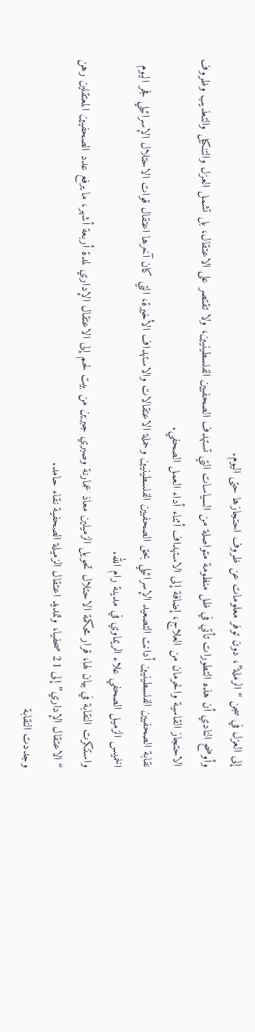إلى العزل في سجن “الرملة”، دون توفر معلومات عن ظروف احتجازها حتى اليوم.
وأوضح النادي أن هذه التطورات تأتي في ظل منظومة متواصلة من السياسات التي تستهدف الصحفيين الفلسطينيين، ولا تقتصر على الاعتقال، بل تشمل العزل والتنكيل والتعذيب وظروف الاحتجاز القاسية والحرمان من العلاج، إضافة إلى الاستهداف أثناء أداء العمل الصحفي.
نقابة الصحفيين الفلسطينيين أدانت التصعيد الإسرائيلي بحق الصحفيين الفلسطينيين وحملة الاعتقالات والاستهداف الأخيرة، التي كان آخرها اعتقال قوات الاحتلال الإسرائيلي فجر اليوم الخميس الزميل الصحفي علاء الريماوي في مدينة رام الله.
واستنكرت النقابة في بيان لها، قرار محكمة الاحتلال تحويل الزميلين معاذ عمارنة وصبري جبرين من بيت لحم إلى الاعتقال الإداري لمدة أربعة أشهر، ما يرفع عدد الصحفيين المعتقلين رهن “الاعتقال الإداري” إلى 21 صحفيا، وتمديد اعتقال الزميلة الصحفية نقاء حامد.
وجددت النقابة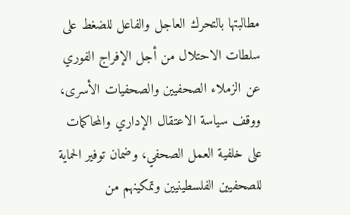مطالبتها بالتحرك العاجل والفاعل للضغط على سلطات الاحتلال من أجل الإفراج الفوري عن الزملاء الصحفيين والصحفيات الأسرى، ووقف سياسة الاعتقال الإداري والمحاكمات على خلفية العمل الصحفي، وضمان توفير الحماية للصحفيين الفلسطينيين وتمكينهم من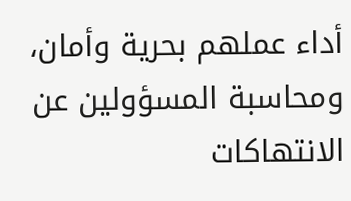أداء عملهم بحرية وأمان، ومحاسبة المسؤولين عن الانتهاكات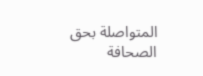المتواصلة بحق الصحافة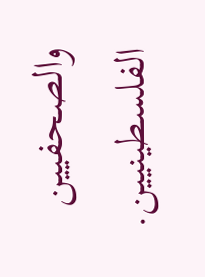والصحفيين الفلسطينيين.